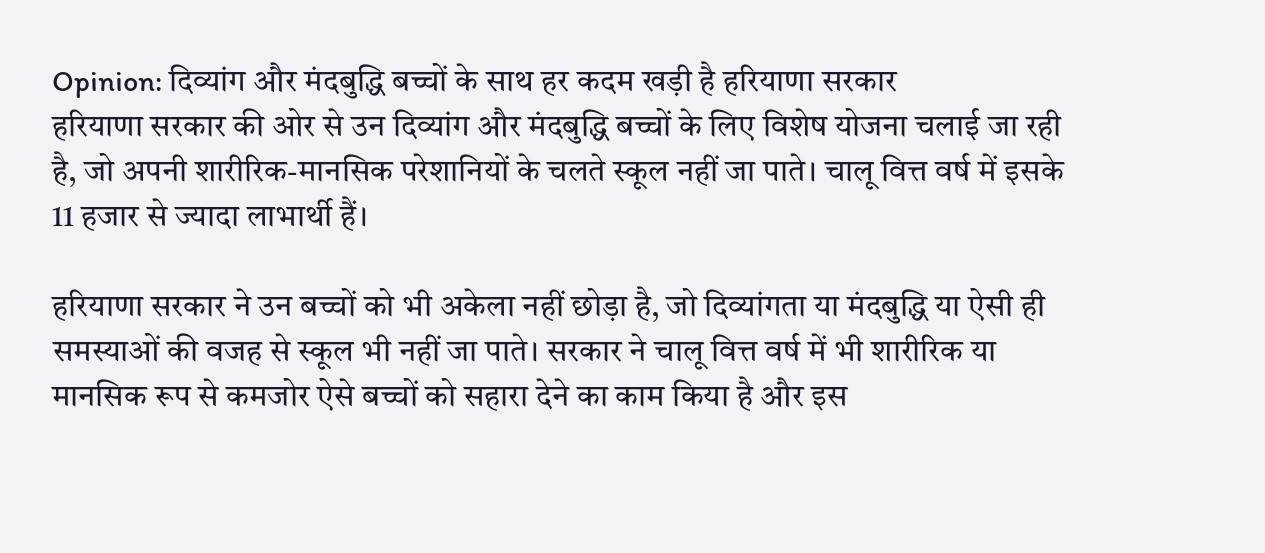Opinion: दिव्यांग और मंदबुद्धि बच्चों के साथ हर कदम खड़ी है हरियाणा सरकार
हरियाणा सरकार की ओर से उन दिव्यांग और मंदबुद्धि बच्चों के लिए विशेष योजना चलाई जा रही है, जो अपनी शारीरिक-मानसिक परेशानियों के चलते स्कूल नहीं जा पाते। चालू वित्त वर्ष में इसके 11 हजार से ज्यादा लाभार्थी हैं।

हरियाणा सरकार ने उन बच्चों को भी अकेला नहीं छोड़ा है, जो दिव्यांगता या मंदबुद्धि या ऐसी ही समस्याओं की वजह से स्कूल भी नहीं जा पाते। सरकार ने चालू वित्त वर्ष में भी शारीरिक या मानसिक रूप से कमजोर ऐसे बच्चों को सहारा देने का काम किया है और इस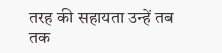तरह की सहायता उन्हें तब तक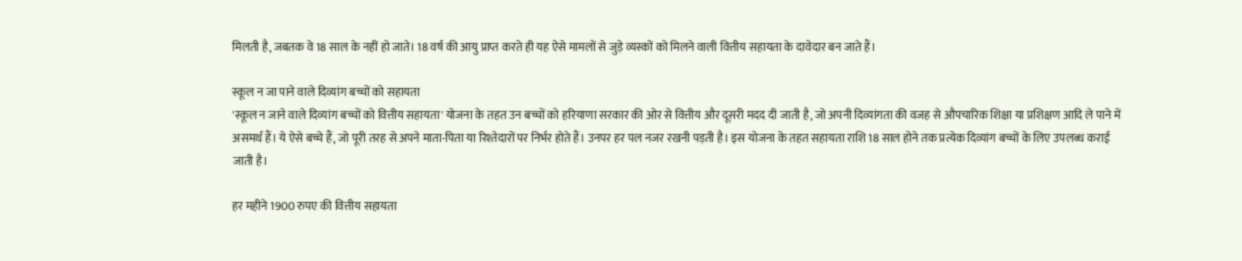मिलती है, जबतक वे 18 साल के नहीं हो जाते। 18 वर्ष की आयु प्राप्त करते ही यह ऐसे मामलों से जुड़े व्यस्कों को मिलने वाली वित्तीय सहायता के दावेदार बन जाते हैं।

स्कूल न जा पाने वाले दिव्यांग बच्चों को सहायता
'स्कूल न जाने वाले दिव्यांग बच्चों को वित्तीय सहायता' योजना के तहत उन बच्चों को हरियाणा सरकार की ओर से वित्तीय और दूसरी मदद दी जाती है, जो अपनी दिव्यांगता की वजह से औपचारिक शिक्षा या प्रशिक्षण आदि ले पाने में असमर्थ हैं। ये ऐसे बच्चे हैं, जो पूरी तरह से अपने माता-पिता या रिश्तेदारों पर निर्भर होते हैं। उनपर हर पल नजर रखनी पड़ती है। इस योजना के तहत सहायता राशि 18 साल होने तक प्रत्येक दिव्यांग बच्चों के लिए उपलब्ध कराई जाती है।

हर महीने 1900 रुपए की वित्तीय सहायता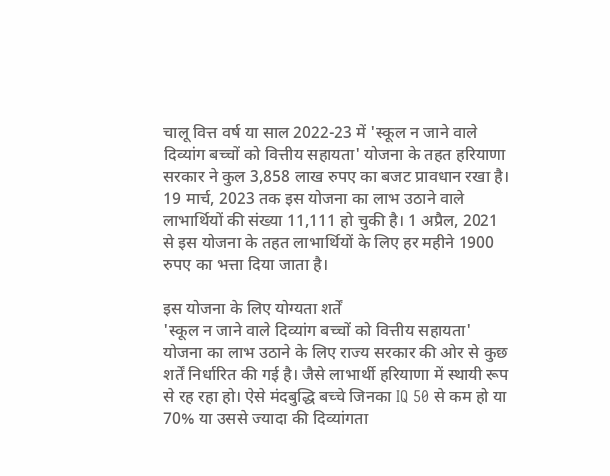चालू वित्त वर्ष या साल 2022-23 में 'स्कूल न जाने वाले दिव्यांग बच्चों को वित्तीय सहायता' योजना के तहत हरियाणा सरकार ने कुल 3,858 लाख रुपए का बजट प्रावधान रखा है। 19 मार्च, 2023 तक इस योजना का लाभ उठाने वाले लाभार्थियों की संख्या 11,111 हो चुकी है। 1 अप्रैल, 2021 से इस योजना के तहत लाभार्थियों के लिए हर महीने 1900 रुपए का भत्ता दिया जाता है।

इस योजना के लिए योग्यता शर्तें
'स्कूल न जाने वाले दिव्यांग बच्चों को वित्तीय सहायता' योजना का लाभ उठाने के लिए राज्य सरकार की ओर से कुछ शर्तें निर्धारित की गई है। जैसे लाभार्थी हरियाणा में स्थायी रूप से रह रहा हो। ऐसे मंदबुद्धि बच्चे जिनका IQ 50 से कम हो या 70% या उससे ज्यादा की दिव्यांगता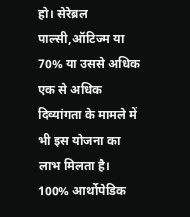हो। सेरेब्रल पाल्सी,ऑटिज्म या 70% या उससे अधिक एक से अधिक दिव्यांगता के मामले में भी इस योजना का लाभ मिलता है। 100% आर्थोपेडिक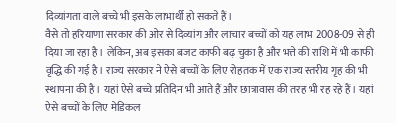दिव्यांगता वाले बच्चे भी इसके लाभार्थी हो सकते हैं।
वैसे तो हरियाणा सरकार की ओर से दिव्यांग और लाचार बच्चों को यह लाभ 2008-09 से ही दिया जा रहा है। लेकिन, अब इसका बजट काफी बढ़ चुका है और भत्ते की राशि में भी काफी वृद्धि की गई है। राज्य सरकार ने ऐसे बच्चों के लिए रोहतक में एक राज्य स्तरीय गृह की भी स्थापना की है। यहां ऐसे बच्चे प्रतिदिन भी आते हैं और छात्रावास की तरह भी रह रहे हैं। यहां ऐसे बच्चों के लिए मेडिकल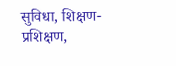सुविधा, शिक्षण-प्रशिक्षण,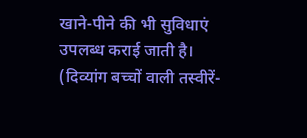खाने-पीने की भी सुविधाएं उपलब्ध कराई जाती है। (दिव्यांग बच्चों वाली तस्वीरें-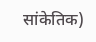सांकेतिक)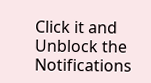Click it and Unblock the Notifications